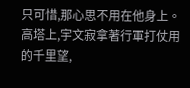只可惜,那心思不用在他身上。
高塔上,宇文寂拿著行軍打仗用的千里望,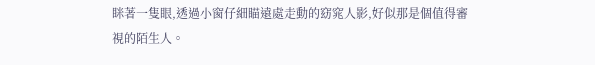眯著一隻眼,透過小窗仔細瞄遠處走動的窈窕人影,好似那是個值得審視的陌生人。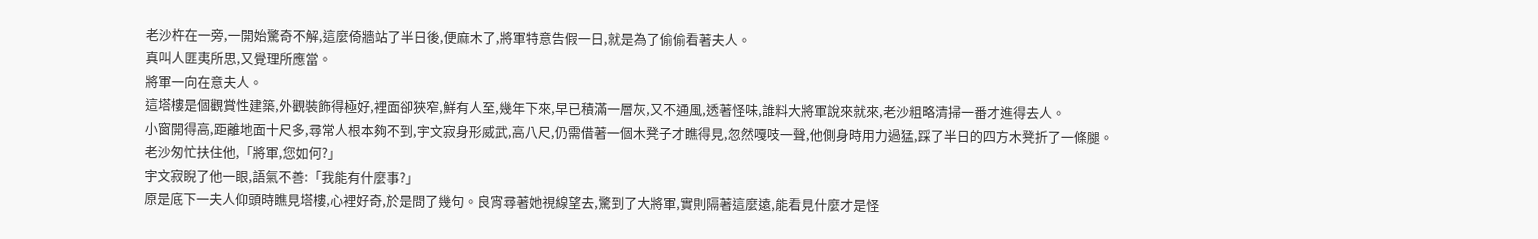老沙杵在一旁,一開始驚奇不解,這麼倚牆站了半日後,便麻木了,將軍特意告假一日,就是為了偷偷看著夫人。
真叫人匪夷所思,又覺理所應當。
將軍一向在意夫人。
這塔樓是個觀賞性建築,外觀裝飾得極好,裡面卻狹窄,鮮有人至,幾年下來,早已積滿一層灰,又不通風,透著怪味,誰料大將軍說來就來,老沙粗略清掃一番才進得去人。
小窗開得高,距離地面十尺多,尋常人根本夠不到,宇文寂身形威武,高八尺,仍需借著一個木凳子才瞧得見,忽然嘎吱一聲,他側身時用力過猛,踩了半日的四方木凳折了一條腿。
老沙匆忙扶住他,「將軍,您如何?」
宇文寂睨了他一眼,語氣不善:「我能有什麼事?」
原是底下一夫人仰頭時瞧見塔樓,心裡好奇,於是問了幾句。良宵尋著她視線望去,驚到了大將軍,實則隔著這麼遠,能看見什麼才是怪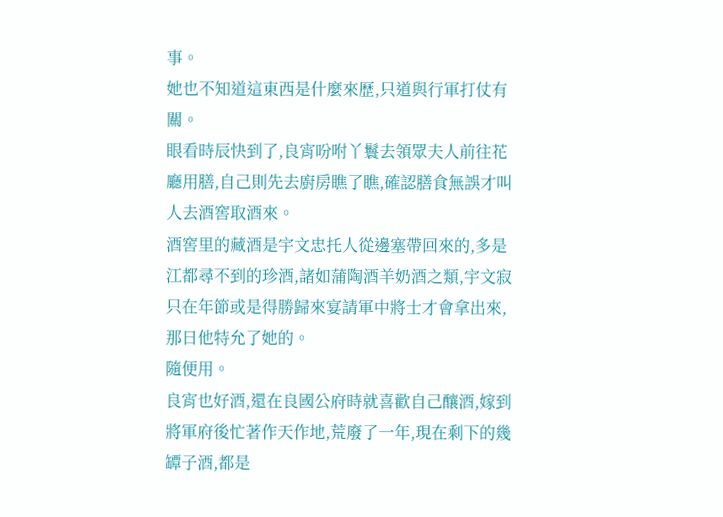事。
她也不知道這東西是什麼來歷,只道與行軍打仗有關。
眼看時辰快到了,良宵吩咐丫鬟去領眾夫人前往花廳用膳,自己則先去廚房瞧了瞧,確認膳食無誤才叫人去酒窖取酒來。
酒窖里的藏酒是宇文忠托人從邊塞帶回來的,多是江都尋不到的珍酒,諸如蒲陶酒羊奶酒之類,宇文寂只在年節或是得勝歸來宴請軍中將士才會拿出來,那日他特允了她的。
隨便用。
良宵也好酒,還在良國公府時就喜歡自己釀酒,嫁到將軍府後忙著作天作地,荒廢了一年,現在剩下的幾罈子酒,都是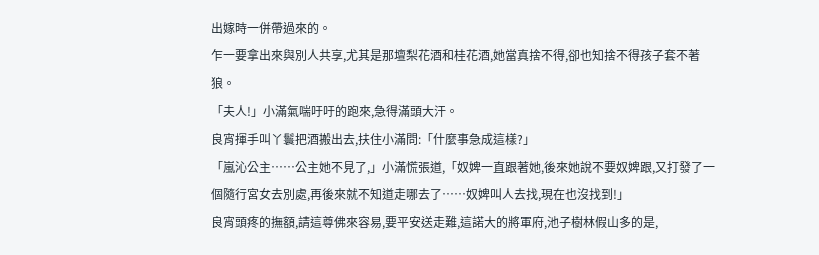出嫁時一併帶過來的。
乍一要拿出來與別人共享,尤其是那壇梨花酒和桂花酒,她當真捨不得,卻也知捨不得孩子套不著狼。
「夫人!」小滿氣喘吁吁的跑來,急得滿頭大汗。
良宵揮手叫丫鬟把酒搬出去,扶住小滿問:「什麼事急成這樣?」
「嵐沁公主……公主她不見了,」小滿慌張道,「奴婢一直跟著她,後來她說不要奴婢跟,又打發了一個隨行宮女去別處,再後來就不知道走哪去了……奴婢叫人去找,現在也沒找到!」
良宵頭疼的撫額,請這尊佛來容易,要平安送走難,這諾大的將軍府,池子樹林假山多的是,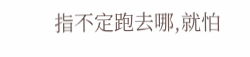指不定跑去哪,就怕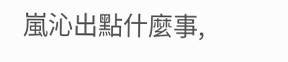嵐沁出點什麼事,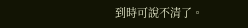到時可說不清了。